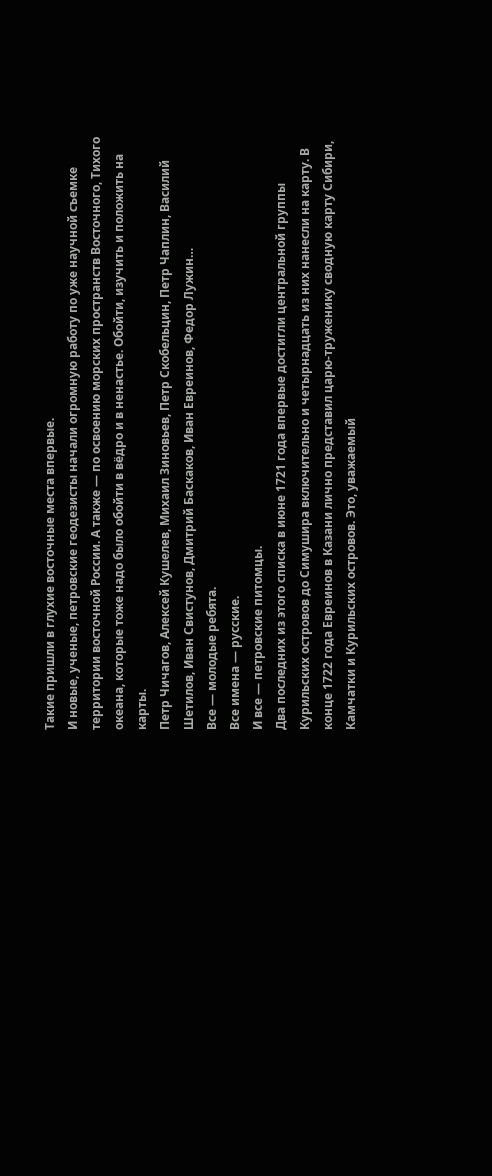Такие пришли в глухие восточные места впервые.
И новые, ученые, петровские геодезисты начали огромную работу по уже научной съемке территории восточной России. А также — по освоению морских пространств Восточного, Тихого океана, которые тоже надо было обойти в вёдро и в ненастье. Обойти, изучить и положить на карты.
Петр Чичагов, Алексей Кушелев, Михаил Зиновьев, Петр Скобельцин, Петр Чаплин, Василий Шетилов, Иван Свистунов, Дмитрий Баскаков, Иван Евреинов, Федор Лужин…
Все — молодые ребята.
Все имена — русские.
И все — петровские питомцы.
Два последних из этого списка в июне 1721 года впервые достигли центральной группы Курильских островов до Симушира включительно и четырнадцать из них нанесли на карту. В конце 1722 года Евреинов в Казани лично представил царю-труженику сводную карту Сибири, Камчатки и Курильских островов. Это, уважаемый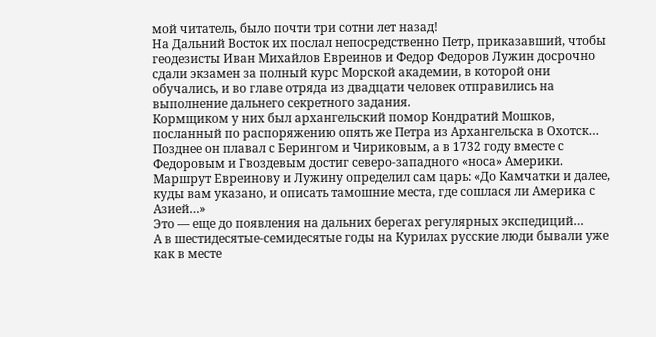мой читатель, было почти три сотни лет назад!
На Дальний Восток их послал непосредственно Петр, приказавший, чтобы геодезисты Иван Михайлов Евреинов и Федор Федоров Лужин досрочно сдали экзамен за полный курс Морской академии, в которой они обучались, и во главе отряда из двадцати человек отправились на выполнение дальнего секретного задания.
Кормщиком у них был архангельский помор Кондратий Мошков, посланный по распоряжению опять же Петра из Архангельска в Охотск… Позднее он плавал с Берингом и Чириковым, а в 1732 году вместе с Федоровым и Гвоздевым достиг северо-западного «носа» Америки.
Маршрут Евреинову и Лужину определил сам царь: «До Камчатки и далее, куды вам указано, и описать тамошние места, где сошлася ли Америка с Азией…»
Это — еще до появления на дальних берегах регулярных экспедиций…
А в шестидесятые-семидесятые годы на Курилах русские люди бывали уже как в месте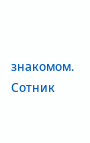знакомом. Сотник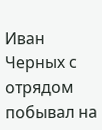Иван Черных с отрядом побывал на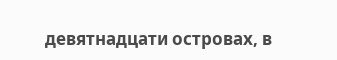девятнадцати островах, в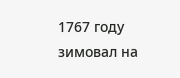1767 году зимовал на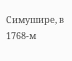Симушире, в 1768-м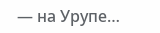— на Урупе…